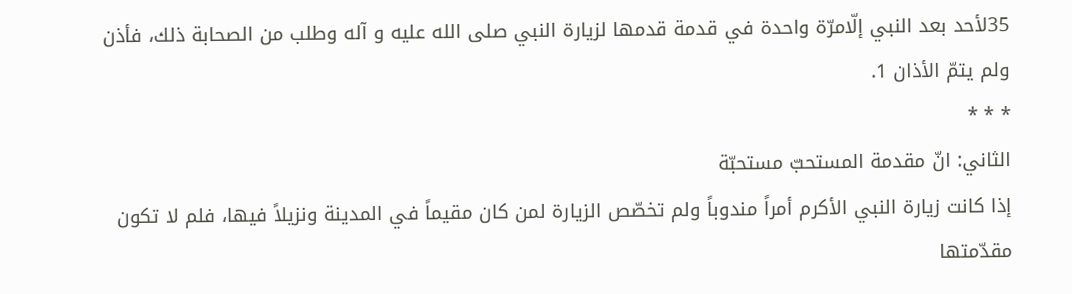35لأحد بعد النبي إلّامرّة واحدة في قدمة قدمها لزيارة النبي صلى الله عليه و آله وطلب من الصحابة ذلك، فأذن ولم يتمّ الأذان 1.
* * *
الثاني: انّ مقدمة المستحبّ مستحبّة
إذا كانت زيارة النبي الأكرم أمراً مندوباً ولم تخصّص الزيارة لمن كان مقيماً في المدينة ونزيلاً فيها، فلم لا تكون مقدّمتها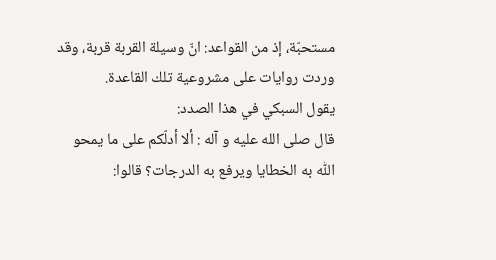مستحبّة، إذ من القواعد: انّ وسيلة القربة قربة، وقد وردت روايات على مشروعية تلك القاعدة.
يقول السبكي في هذا الصدد:
قال صلى الله عليه و آله : ألا أدلّكم على ما يمحو اللّٰه به الخطايا ويرفع به الدرجات؟ قالوا: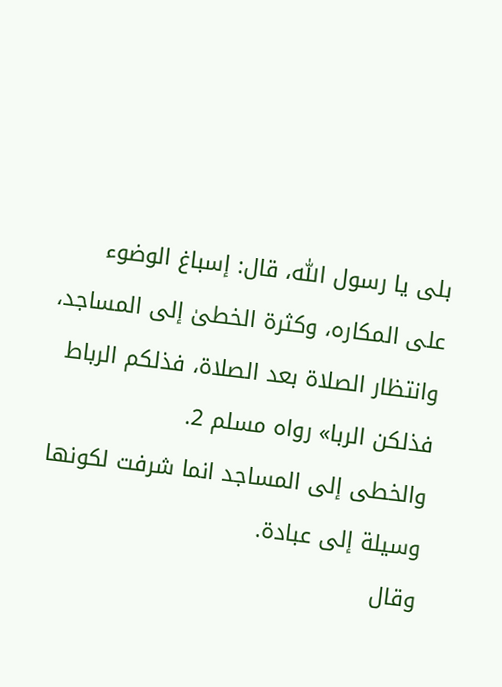بلى يا رسول اللّٰه، قال: إسباغ الوضوء على المكاره، وكثرة الخطىٰ إلى المساجد، وانتظار الصلاة بعد الصلاة، فذلكم الرباط فذلكن الربا» رواه مسلم 2.
والخطى إلى المساجد انما شرفت لكونها وسيلة إلى عبادة.
وقال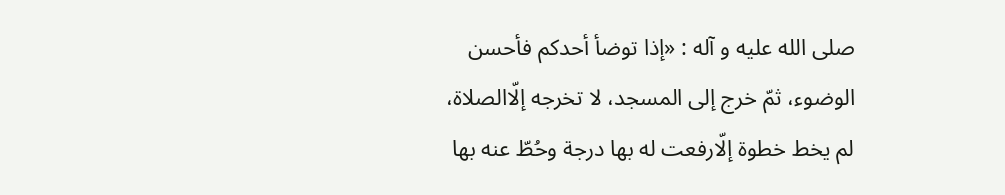صلى الله عليه و آله : «إذا توضأ أحدكم فأحسن الوضوء، ثمّ خرج إلى المسجد، لا تخرجه إلّاالصلاة، لم يخط خطوة إلّارفعت له بها درجة وحُطّ عنه بها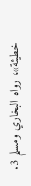خطيئة»، رواه البخاري ومسلم 3.